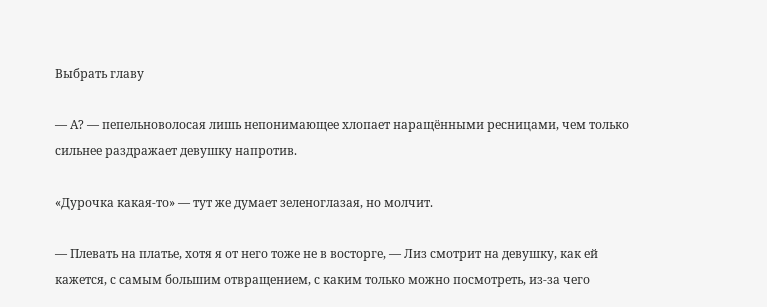Выбрать главу

— А? — пепельноволосая лишь непонимающее хлопает наращёнными ресницами, чем только сильнее раздражает девушку напротив.

«Дурочка какая-то» — тут же думает зеленоглазая, но молчит.

— Плевать на платье, хотя я от него тоже не в восторге, — Лиз смотрит на девушку, как ей кажется, с самым большим отвращением, с каким только можно посмотреть, из-за чего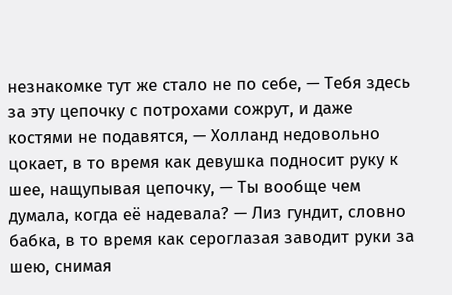незнакомке тут же стало не по себе, — Тебя здесь за эту цепочку с потрохами сожрут, и даже костями не подавятся, — Холланд недовольно цокает, в то время как девушка подносит руку к шее, нащупывая цепочку, — Ты вообще чем думала, когда её надевала? — Лиз гундит, словно бабка, в то время как сероглазая заводит руки за шею, снимая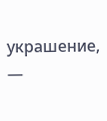украшение, —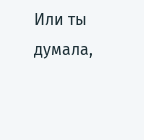Или ты думала,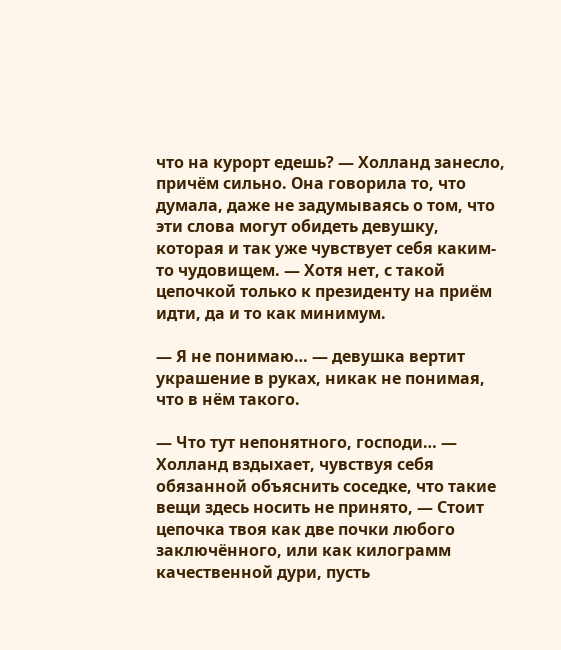что на курорт едешь? — Холланд занесло, причём сильно. Она говорила то, что думала, даже не задумываясь о том, что эти слова могут обидеть девушку, которая и так уже чувствует себя каким-то чудовищем. — Хотя нет, с такой цепочкой только к президенту на приём идти, да и то как минимум.

— Я не понимаю… — девушка вертит украшение в руках, никак не понимая, что в нём такого.

— Что тут непонятного, господи… — Холланд вздыхает, чувствуя себя обязанной объяснить соседке, что такие вещи здесь носить не принято, — Стоит цепочка твоя как две почки любого заключённого, или как килограмм качественной дури, пусть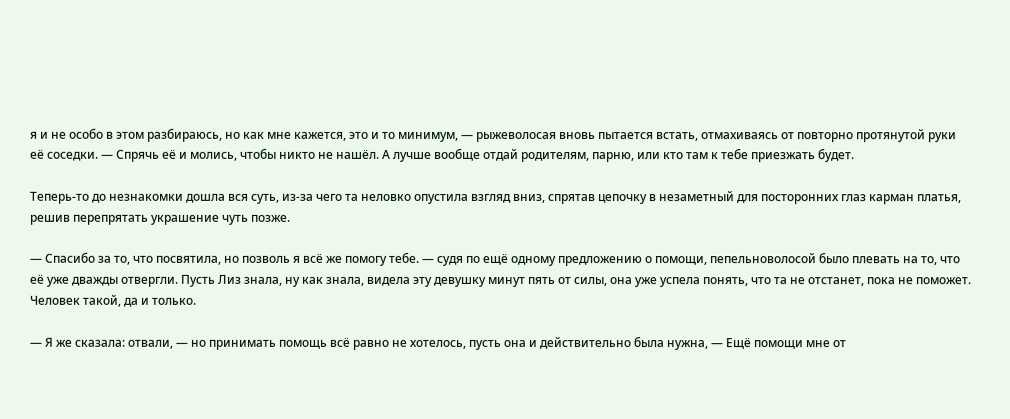я и не особо в этом разбираюсь, но как мне кажется, это и то минимум, — рыжеволосая вновь пытается встать, отмахиваясь от повторно протянутой руки её соседки. — Спрячь её и молись, чтобы никто не нашёл. А лучше вообще отдай родителям, парню, или кто там к тебе приезжать будет.

Теперь-то до незнакомки дошла вся суть, из-за чего та неловко опустила взгляд вниз, спрятав цепочку в незаметный для посторонних глаз карман платья, решив перепрятать украшение чуть позже.

— Спасибо за то, что посвятила, но позволь я всё же помогу тебе. — судя по ещё одному предложению о помощи, пепельноволосой было плевать на то, что её уже дважды отвергли. Пусть Лиз знала, ну как знала, видела эту девушку минут пять от силы, она уже успела понять, что та не отстанет, пока не поможет. Человек такой, да и только.

— Я же сказала: отвали, — но принимать помощь всё равно не хотелось, пусть она и действительно была нужна, — Ещё помощи мне от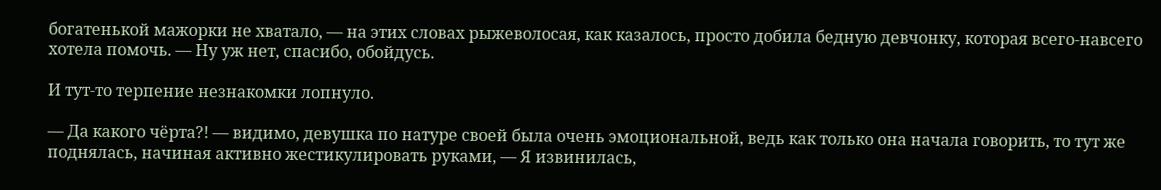богатенькой мажорки не хватало, — на этих словах рыжеволосая, как казалось, просто добила бедную девчонку, которая всего-навсего хотела помочь. — Ну уж нет, спасибо, обойдусь.

И тут-то терпение незнакомки лопнуло.

— Да какого чёрта?! — видимо, девушка по натуре своей была очень эмоциональной, ведь как только она начала говорить, то тут же поднялась, начиная активно жестикулировать руками, — Я извинилась,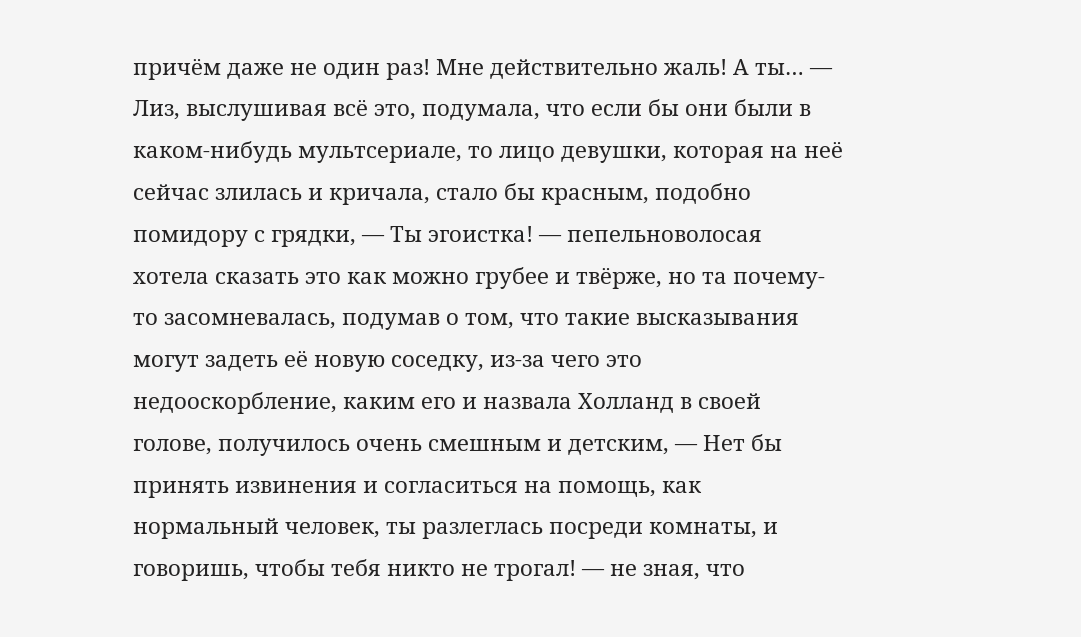причём даже не один раз! Мне действительно жаль! А ты… — Лиз, выслушивая всё это, подумала, что если бы они были в каком-нибудь мультсериале, то лицо девушки, которая на неё сейчас злилась и кричала, стало бы красным, подобно помидору с грядки, — Ты эгоистка! — пепельноволосая хотела сказать это как можно грубее и твёрже, но та почему-то засомневалась, подумав о том, что такие высказывания могут задеть её новую соседку, из-за чего это недооскорбление, каким его и назвала Холланд в своей голове, получилось очень смешным и детским, — Нет бы принять извинения и согласиться на помощь, как нормальный человек, ты разлеглась посреди комнаты, и говоришь, чтобы тебя никто не трогал! — не зная, что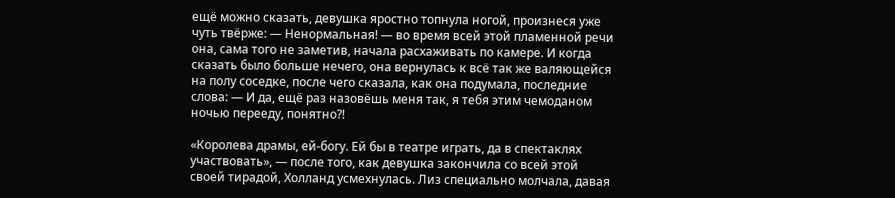ещё можно сказать, девушка яростно топнула ногой, произнеся уже чуть твёрже: — Ненормальная! — во время всей этой пламенной речи она, сама того не заметив, начала расхаживать по камере. И когда сказать было больше нечего, она вернулась к всё так же валяющейся на полу соседке, после чего сказала, как она подумала, последние слова: — И да, ещё раз назовёшь меня так, я тебя этим чемоданом ночью перееду, понятно?!

«Королева драмы, ей-богу. Ей бы в театре играть, да в спектаклях участвовать», — после того, как девушка закончила со всей этой своей тирадой, Холланд усмехнулась. Лиз специально молчала, давая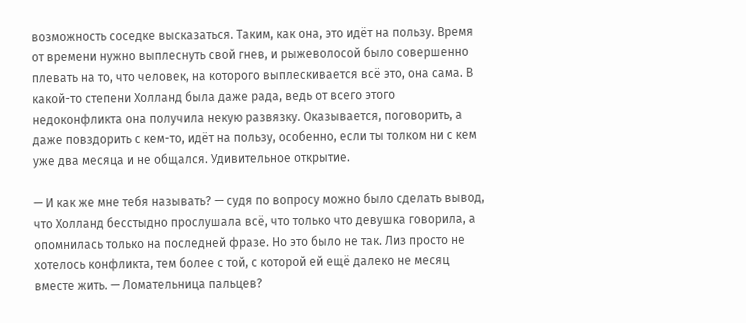возможность соседке высказаться. Таким, как она, это идёт на пользу. Время от времени нужно выплеснуть свой гнев, и рыжеволосой было совершенно плевать на то, что человек, на которого выплескивается всё это, она сама. В какой-то степени Холланд была даже рада, ведь от всего этого недоконфликта она получила некую развязку. Оказывается, поговорить, а даже повздорить с кем-то, идёт на пользу, особенно, если ты толком ни с кем уже два месяца и не общался. Удивительное открытие.

— И как же мне тебя называть? — судя по вопросу можно было сделать вывод, что Холланд бесстыдно прослушала всё, что только что девушка говорила, а опомнилась только на последней фразе. Но это было не так. Лиз просто не хотелось конфликта, тем более с той, с которой ей ещё далеко не месяц вместе жить. — Ломательница пальцев?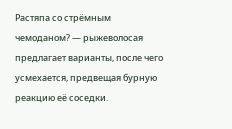Растяпа со стрёмным чемоданом? — рыжеволосая предлагает варианты, после чего усмехается, предвещая бурную реакцию её соседки.